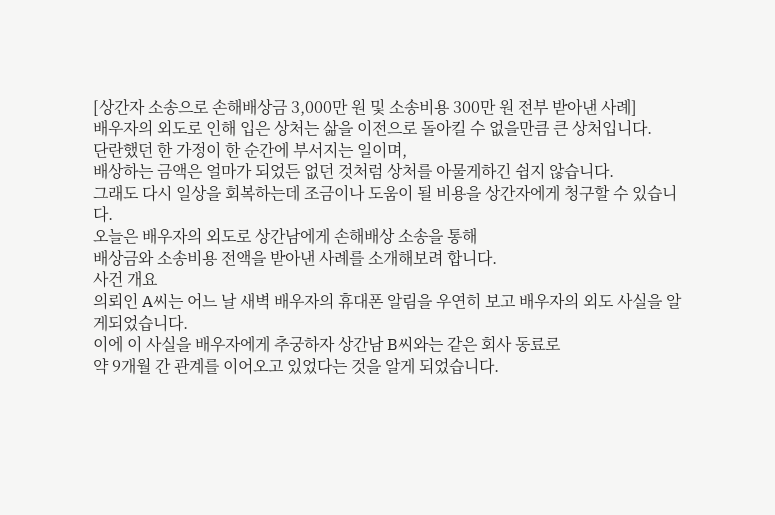[상간자 소송으로 손해배상금 3,000만 원 및 소송비용 300만 원 전부 받아낸 사례]
배우자의 외도로 인해 입은 상처는 삶을 이전으로 돌아킬 수 없을만큼 큰 상처입니다.
단란했던 한 가정이 한 순간에 부서지는 일이며,
배상하는 금액은 얼마가 되었든 없던 것처럼 상처를 아물게하긴 쉽지 않습니다.
그래도 다시 일상을 회복하는데 조금이나 도움이 될 비용을 상간자에게 청구할 수 있습니다.
오늘은 배우자의 외도로 상간남에게 손해배상 소송을 통해
배상금와 소송비용 전액을 받아낸 사례를 소개해보려 합니다.
사건 개요
의뢰인 A씨는 어느 날 새벽 배우자의 휴대폰 알림을 우연히 보고 배우자의 외도 사실을 알게되었습니다.
이에 이 사실을 배우자에게 추궁하자 상간남 B씨와는 같은 회사 동료로
약 9개월 간 관계를 이어오고 있었다는 것을 알게 되었습니다.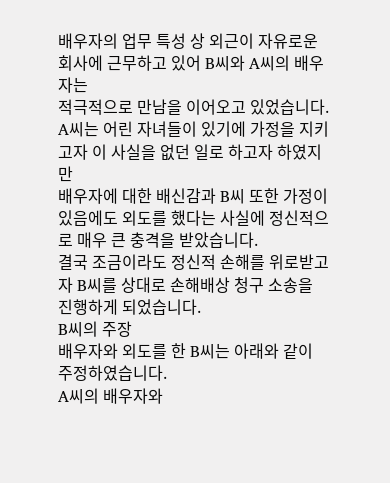배우자의 업무 특성 상 외근이 자유로운 회사에 근무하고 있어 B씨와 A씨의 배우자는
적극적으로 만남을 이어오고 있었습니다.
A씨는 어린 자녀들이 있기에 가정을 지키고자 이 사실을 없던 일로 하고자 하였지만
배우자에 대한 배신감과 B씨 또한 가정이 있음에도 외도를 했다는 사실에 정신적으로 매우 큰 충격을 받았습니다.
결국 조금이라도 정신적 손해를 위로받고자 B씨를 상대로 손해배상 청구 소송을 진행하게 되었습니다.
B씨의 주장
배우자와 외도를 한 B씨는 아래와 같이 주정하였습니다.
A씨의 배우자와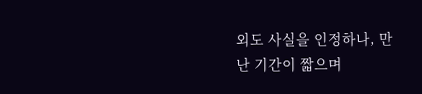외도 사실을 인정하나, 만난 기간이 짧으며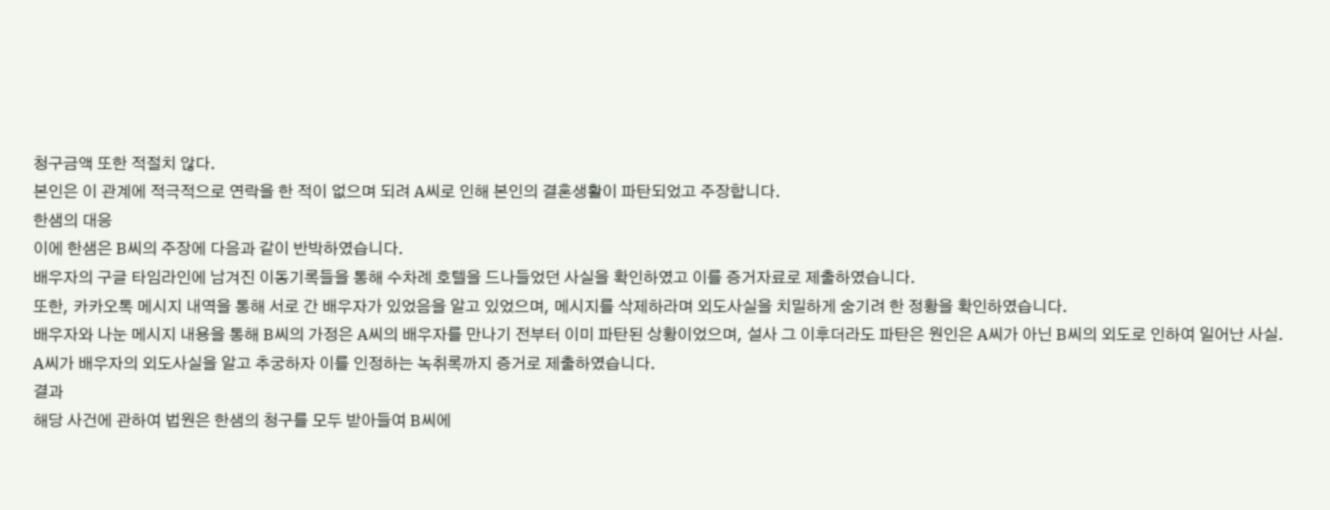청구금액 또한 적절치 않다.
본인은 이 관계에 적극적으로 연락을 한 적이 없으며 되려 A씨로 인해 본인의 결혼생활이 파탄되었고 주장합니다.
한샘의 대응
이에 한샘은 B씨의 주장에 다음과 같이 반박하였습니다.
배우자의 구글 타임라인에 남겨진 이동기록들을 통해 수차례 호텔을 드나들었던 사실을 확인하였고 이를 증거자료로 제출하였습니다.
또한, 카카오톡 메시지 내역을 통해 서로 간 배우자가 있었음을 알고 있었으며, 메시지를 삭제하라며 외도사실을 치밀하게 숨기려 한 정황을 확인하였습니다.
배우자와 나눈 메시지 내용을 통해 B씨의 가정은 A씨의 배우자를 만나기 전부터 이미 파탄된 상황이었으며, 설사 그 이후더라도 파탄은 원인은 A씨가 아닌 B씨의 외도로 인하여 일어난 사실.
A씨가 배우자의 외도사실을 알고 추궁하자 이를 인정하는 녹취록까지 증거로 제출하였습니다.
결과
해당 사건에 관하여 법원은 한샘의 청구를 모두 받아들여 B씨에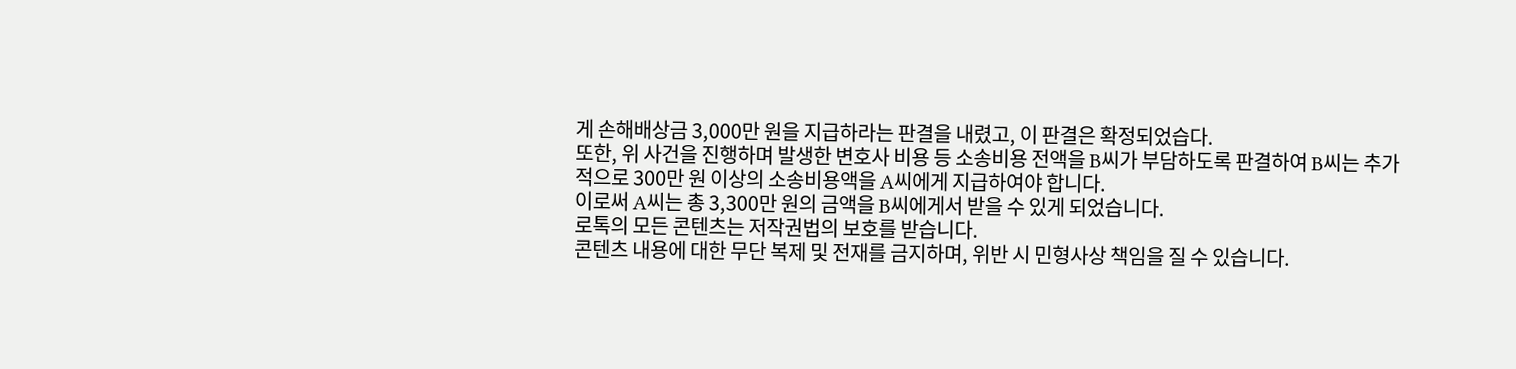게 손해배상금 3,000만 원을 지급하라는 판결을 내렸고, 이 판결은 확정되었습다.
또한, 위 사건을 진행하며 발생한 변호사 비용 등 소송비용 전액을 B씨가 부담하도록 판결하여 B씨는 추가적으로 300만 원 이상의 소송비용액을 A씨에게 지급하여야 합니다.
이로써 A씨는 총 3,300만 원의 금액을 B씨에게서 받을 수 있게 되었습니다.
로톡의 모든 콘텐츠는 저작권법의 보호를 받습니다.
콘텐츠 내용에 대한 무단 복제 및 전재를 금지하며, 위반 시 민형사상 책임을 질 수 있습니다.